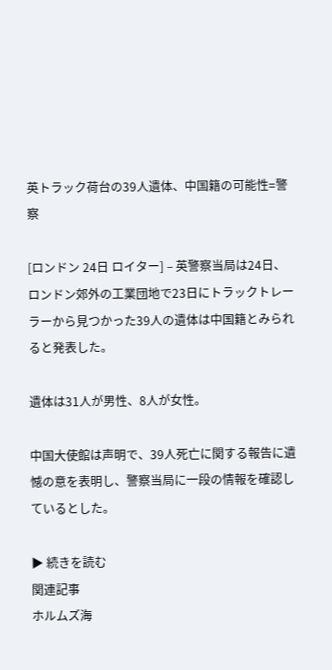英トラック荷台の39人遺体、中国籍の可能性=警察

[ロンドン 24日 ロイター] – 英警察当局は24日、ロンドン郊外の工業団地で23日にトラックトレーラーから見つかった39人の遺体は中国籍とみられると発表した。

遺体は31人が男性、8人が女性。

中国大使館は声明で、39人死亡に関する報告に遺憾の意を表明し、警察当局に一段の情報を確認しているとした。

▶ 続きを読む
関連記事
ホルムズ海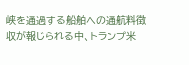峡を通過する船舶への通航料徴収が報じられる中、トランプ米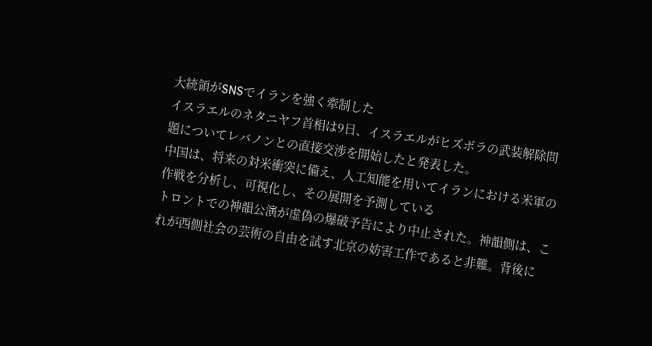大統領がSNSでイランを強く牽制した
イスラエルのネタニヤフ首相は9日、イスラエルがヒズボラの武装解除問題についてレバノンとの直接交渉を開始したと発表した。
中国は、将来の対米衝突に備え、人工知能を用いてイランにおける米軍の作戦を分析し、可視化し、その展開を予測している
トロントでの神韻公演が虚偽の爆破予告により中止された。神韻側は、これが西側社会の芸術の自由を試す北京の妨害工作であると非難。背後に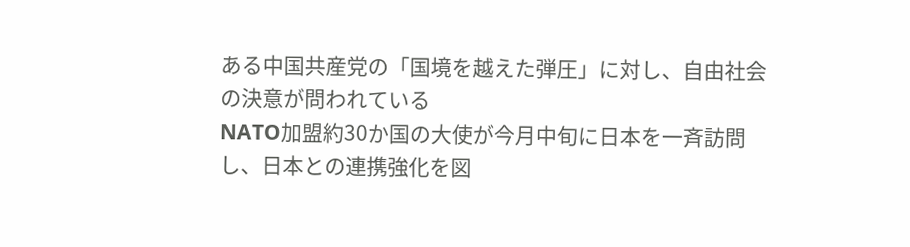ある中国共産党の「国境を越えた弾圧」に対し、自由社会の決意が問われている
NATO加盟約30か国の大使が今月中旬に日本を一斉訪問し、日本との連携強化を図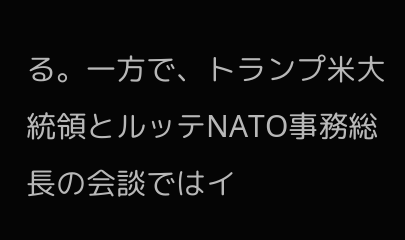る。一方で、トランプ米大統領とルッテNATO事務総長の会談ではイ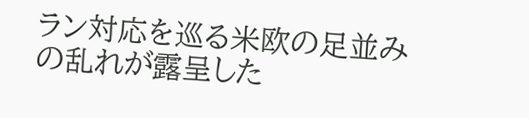ラン対応を巡る米欧の足並みの乱れが露呈した